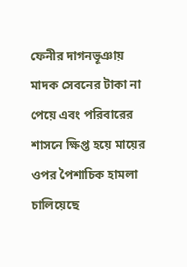ফেনীর দাগনভূঞায় মাদক সেবনের টাকা না পেয়ে এবং পরিবারের শাসনে ক্ষিপ্ত হয়ে মায়ের ওপর পৈশাচিক হামলা চালিয়েছে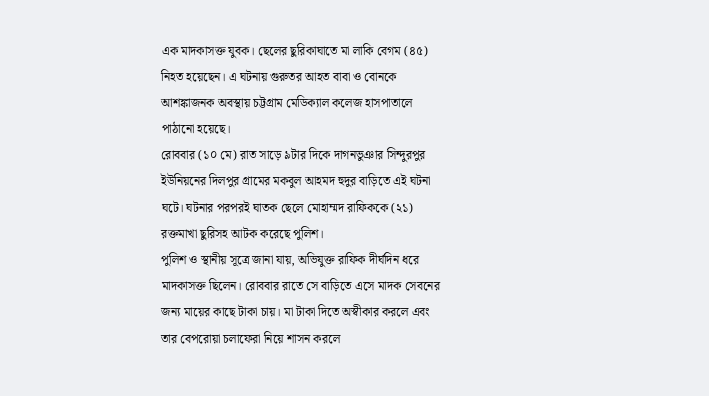এক মাদকাসক্ত যুবক। ছেলের ছুরিকাঘাতে মা লাকি বেগম (৪৫) নিহত হয়েছেন। এ ঘটনায় গুরুতর আহত বাবা ও বোনকে আশঙ্কাজনক অবস্থায় চট্টগ্রাম মেডিক্যাল কলেজ হাসপাতালে পাঠানো হয়েছে।
রোববার (১০ মে) রাত সাড়ে ৯টার দিকে দাগনভুঞার সিন্দুরপুর ইউনিয়নের দিলপুর গ্রামের মকবুল আহমদ হুদুর বাড়িতে এই ঘটনা ঘটে। ঘটনার পরপরই ঘাতক ছেলে মোহাম্মদ রাফিককে (২১) রক্তমাখা ছুরিসহ আটক করেছে পুলিশ।
পুলিশ ও স্থানীয় সূত্রে জানা যায়, অভিযুক্ত রাফিক দীর্ঘদিন ধরে মাদকাসক্ত ছিলেন। রোববার রাতে সে বাড়িতে এসে মাদক সেবনের জন্য মায়ের কাছে টাকা চায়। মা টাকা দিতে অস্বীকার করলে এবং তার বেপরোয়া চলাফেরা নিয়ে শাসন করলে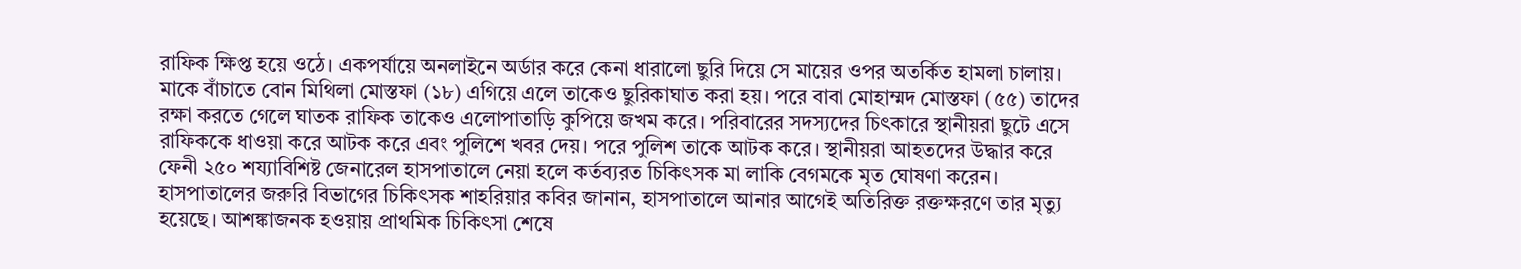রাফিক ক্ষিপ্ত হয়ে ওঠে। একপর্যায়ে অনলাইনে অর্ডার করে কেনা ধারালো ছুরি দিয়ে সে মায়ের ওপর অতর্কিত হামলা চালায়। মাকে বাঁচাতে বোন মিথিলা মোস্তফা (১৮) এগিয়ে এলে তাকেও ছুরিকাঘাত করা হয়। পরে বাবা মোহাম্মদ মোস্তফা (৫৫) তাদের রক্ষা করতে গেলে ঘাতক রাফিক তাকেও এলোপাতাড়ি কুপিয়ে জখম করে। পরিবারের সদস্যদের চিৎকারে স্থানীয়রা ছুটে এসে রাফিককে ধাওয়া করে আটক করে এবং পুলিশে খবর দেয়। পরে পুলিশ তাকে আটক করে। স্থানীয়রা আহতদের উদ্ধার করে ফেনী ২৫০ শয্যাবিশিষ্ট জেনারেল হাসপাতালে নেয়া হলে কর্তব্যরত চিকিৎসক মা লাকি বেগমকে মৃত ঘোষণা করেন।
হাসপাতালের জরুরি বিভাগের চিকিৎসক শাহরিয়ার কবির জানান, হাসপাতালে আনার আগেই অতিরিক্ত রক্তক্ষরণে তার মৃত্যু হয়েছে। আশঙ্কাজনক হওয়ায় প্রাথমিক চিকিৎসা শেষে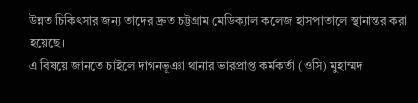উন্নত চিকিৎসার জন্য তাদের দ্রুত চট্টগ্রাম মেডিক্যাল কলেজ হাসপাতালে স্থানান্তর করা হয়েছে।
এ বিষয়ে জানতে চাইলে দাগনভূঞা থানার ভারপ্রাপ্ত কর্মকর্তা (ওসি) মুহাম্মদ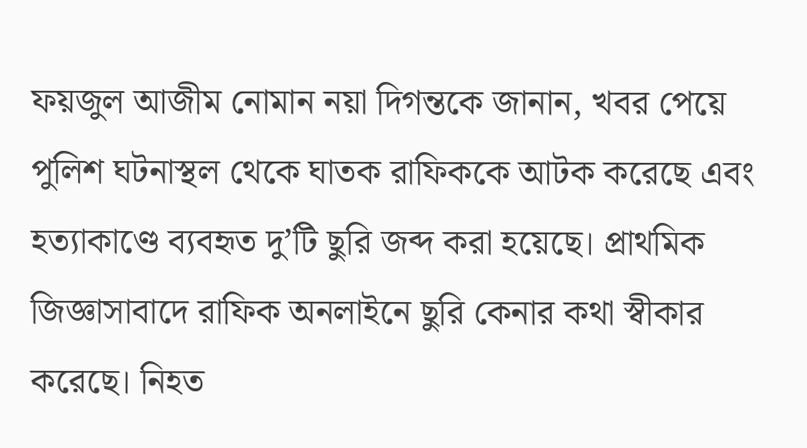ফয়জুল আজীম নোমান নয়া দিগন্তকে জানান, খবর পেয়ে পুলিশ ঘটনাস্থল থেকে ঘাতক রাফিককে আটক করেছে এবং হত্যাকাণ্ডে ব্যবহৃত দু’টি ছুরি জব্দ করা হয়েছে। প্রাথমিক জিজ্ঞাসাবাদে রাফিক অনলাইনে ছুরি কেনার কথা স্বীকার করেছে। নিহত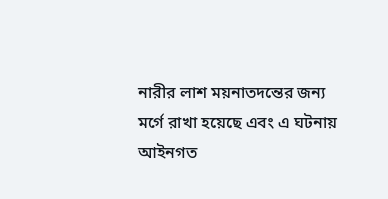নারীর লাশ ময়নাতদন্তের জন্য মর্গে রাখা হয়েছে এবং এ ঘটনায় আইনগত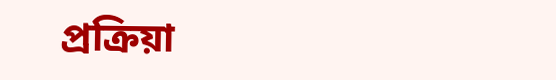প্রক্রিয়া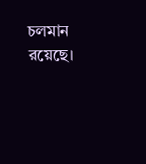চলমান রয়েছে।